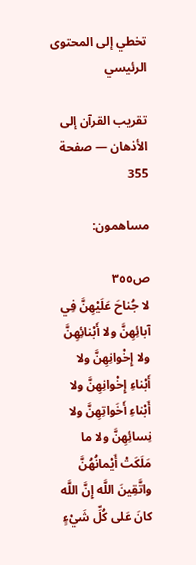تخطي إلى المحتوى الرئيسي

تقريب القرآن إلى الأذهان — صفحة 355

مساهمون:

ص٣٥٥
لا جُناحَ عَلَيْهِنَّ فِي آبائِهِنَّ ولا أَبْنائِهِنَّ ولا إِخْوانِهِنَّ ولا أَبْناءِ إِخْوانِهِنَّ ولا أَبْناءِ أَخَواتِهِنَّ ولا نِسائِهِنَّ ولا ما مَلَكَتْ أَيْمانُهُنَّ واتَّقِينَ اللَّه إِنَّ اللَّه كانَ عَلى كُلِّ شَيْءٍ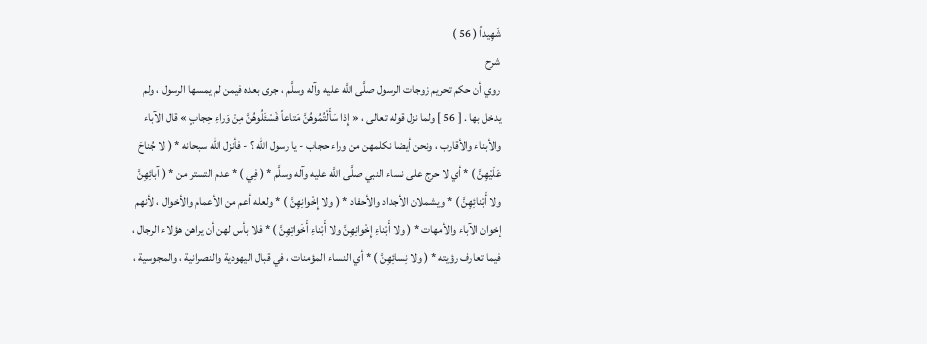شَهِيداً ( 56 )
شرح
روي أن حكم تحريم زوجات الرسول صلَّى اللَّه عليه وآله وسلَّم ، جرى بعده فيمن لم يمسها الرسول ، ولم يدخل بها . [ 56 ] ولما نزل قوله تعالى ، « إِذا سَأَلْتُمُوهُنَّ مَتاعاً فَسْئَلُوهُنَّ مِنْ وَراءِ حِجابٍ » قال الآباء والأبناء والأقارب ، ونحن أيضا نكلمهن من وراء حجاب - يا رسول الله ؟ - فأنزل الله سبحانه * ( لا جُناحَ عَلَيْهِنَّ ) * أي لا حرج على نساء النبي صلَّى اللَّه عليه وآله وسلَّم * ( فِي ) * عدم التستر من * ( آبائِهِنَّ ولا أَبْنائِهِنَّ ) * ويشملان الأجداد والأحفاد * ( ولا إِخْوانِهِنَّ ) * ولعله أعم من الأعمام والأخوال ، لأنهم إخوان الآباء والأمهات * ( ولا أَبْناءِ إِخْوانِهِنَّ ولا أَبْناءِ أَخَواتِهِنَّ ) * فلا بأس لهن أن يراهن هؤلاء الرجال ، فيما تعارف رؤيته * ( ولا نِسائِهِنَّ ) * أي النساء المؤمنات ، في قبال اليهودية والنصرانية ، والمجوسية ،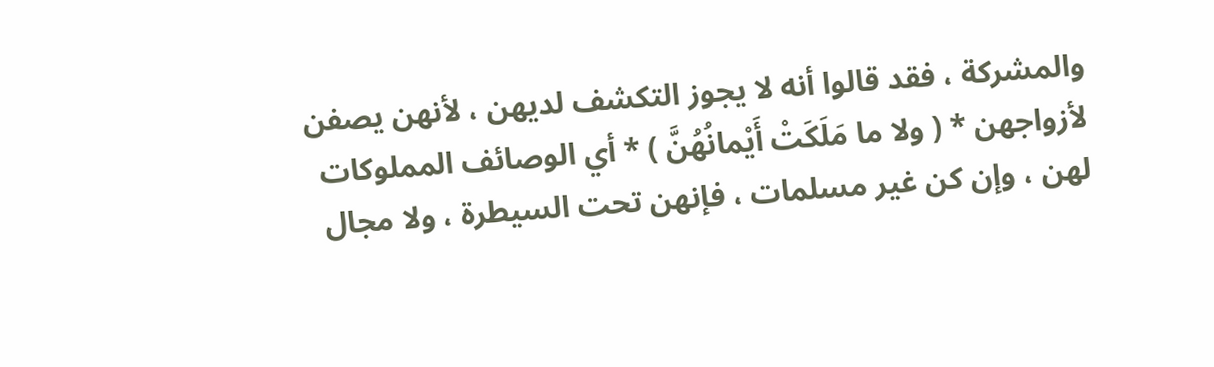والمشركة ، فقد قالوا أنه لا يجوز التكشف لديهن ، لأنهن يصفن لأزواجهن * ( ولا ما مَلَكَتْ أَيْمانُهُنَّ ) * أي الوصائف المملوكات لهن ، وإن كن غير مسلمات ، فإنهن تحت السيطرة ، ولا مجال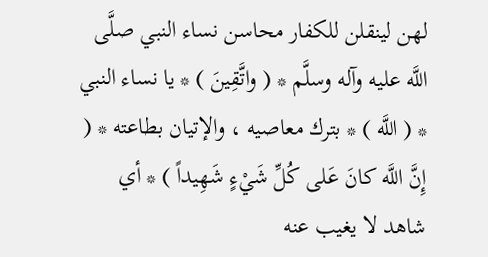لهن لينقلن للكفار محاسن نساء النبي صلَّى اللَّه عليه وآله وسلَّم * ( واتَّقِينَ ) * يا نساء النبي * ( اللَّه ) * بترك معاصيه ، والإتيان بطاعته * ( إِنَّ اللَّه كانَ عَلى كُلِّ شَيْءٍ شَهِيداً ) * أي شاهد لا يغيب عنه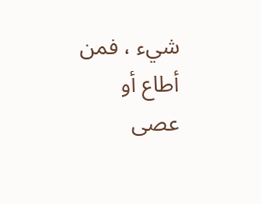شيء ، فمن أطاع أو عصى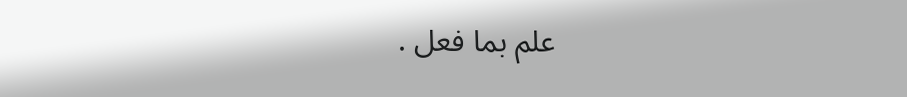علم بما فعل .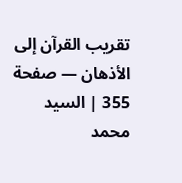تقريب القرآن إلى الأذهان — صفحة 355 | السيد محمد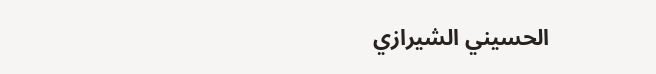الحسيني الشيرازي